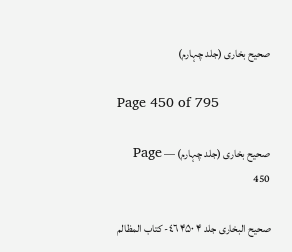صحیح بخاری (جلد چہارم)

Page 450 of 795

صحیح بخاری (جلد چہارم) — Page 450

صحيح البخاری جلد ۴ ۴۵۰ ٤٦- كتاب المظالم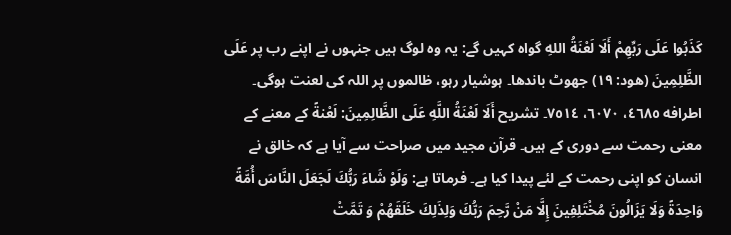كَذَبُوا عَلَى رَبِّهِمْ أَلَا لَعْنَةُ اللهِ گواہ کہیں گے: یہ وہ لوگ ہیں جنہوں نے اپنے رب پر عَلَى الظَّلِمِينَ (هود: ۱۹) جھوٹ باندھا۔ ہوشیار رہو، ظالموں پر اللہ کی لعنت ہوگی۔ اطرافه ٤٦٨٥، ٦٠٧٠، ٧٥١٤۔ تشريح أَلَا لَعْنَةُ اللَّهِ عَلَى الظَّالِمِينَ: لَعْنةً کے معنے کے معنی رحمت سے دوری کے ہیں۔ قرآن مجید میں صراحت سے آیا ہے کہ خالق نے انسان کو اپنی رحمت کے لئے پیدا کیا ہے۔ فرماتا ہے: وَلَوْ شَاءَ رَبُّكَ لَجَعَلَ النَّاسَ أُمَّةً وَاحِدَةً وَلَا يَزَالُونَ مُخْتَلِفِينَ إِلَّا مَنْ رَّحِمَ رَبُّكَ وَلِذَلِكَ خَلَقَهُمْ وَ تَمَّتْ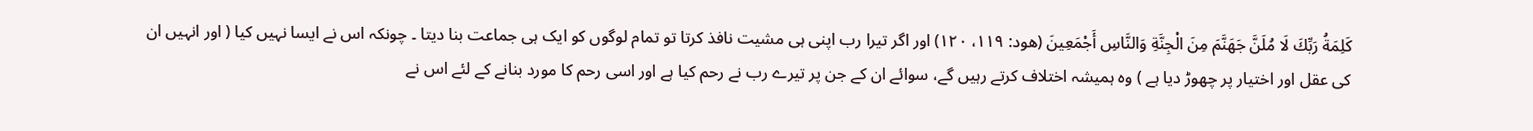كَلِمَةُ رَبِّكَ لَا مُلَنَّ جَهَنَّمَ مِنَ الْجِنَّةِ وَالنَّاسِ أَجْمَعِينَ (هود: ۱۱۹، ۱۲۰) اور اگر تیرا رب اپنی ہی مشیت نافذ کرتا تو تمام لوگوں کو ایک ہی جماعت بنا دیتا ۔ چونکہ اس نے ایسا نہیں کیا ( اور انہیں ان کی عقل اور اختیار پر چھوڑ دیا ہے ) وہ ہمیشہ اختلاف کرتے رہیں گے، سوائے ان کے جن پر تیرے رب نے رحم کیا ہے اور اسی رحم کا مورد بنانے کے لئے اس نے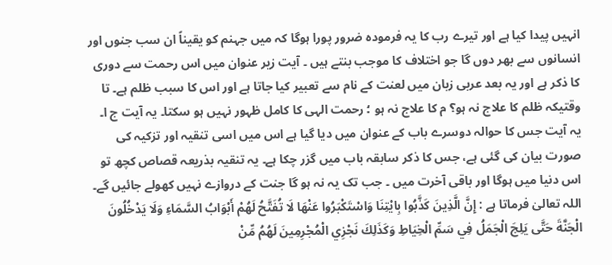انہیں پیدا کیا ہے اور تیرے رب کا یہ فرمودہ ضرور پورا ہوگا کہ میں جہنم کو یقیناً ان سب جنوں اور انسانوں سے بھر دوں گا جو اختلاف کا موجب بنتے ہیں ۔ آیت زیر عنوان میں اس رحمت سے دوری کا ذکر ہے اور یہ بعد عربی زبان میں لعنت کے نام سے تعبیر کیا جاتا ہے اور اس کا سبب ظلم ہے۔ تا وقتیکہ ظلم کا علاج نہ ہو؟ م کا علاج نہ ہو ؛ رحمت الہی کا کامل ظہور نہیں ہو سکتا۔ یہ آیت ج ا۔ یہ آیت جس کا حوالہ دوسرے باب کے عنوان میں دیا گیا ہے اس میں اسی تنقیہ اور تزکیہ کی صورت بیان کی گئی ہے، جس کا ذکر سابقہ باب میں گزر چکا ہے۔ یہ تنقیہ بذریعہ قصاص کچھ تو اس دنیا میں ہوگا اور باقی آخرت میں ۔ جب تک یہ نہ ہو گا جنت کے دروازے نہیں کھولے جائیں گے۔ اللہ تعالیٰ فرماتا ہے : إِنَّ الَّذِينَ كَذَّبُوا بِايْتِنَا وَاسْتَكْبَرُوا عَنْهَا لَا تُفَتَّحُ لَهُمْ أَبْوَابُ السَّمَاءِ وَلَا يَدْخُلُونَ الْجَنَّةَ حَتَّى يَلِجَ الْجَمَلُ فِي سَمِّ الْخِيَاطِ وَكَذَلِكَ نَجْزِي الْمُجْرِمِينَ لَهُمُ مِّنْ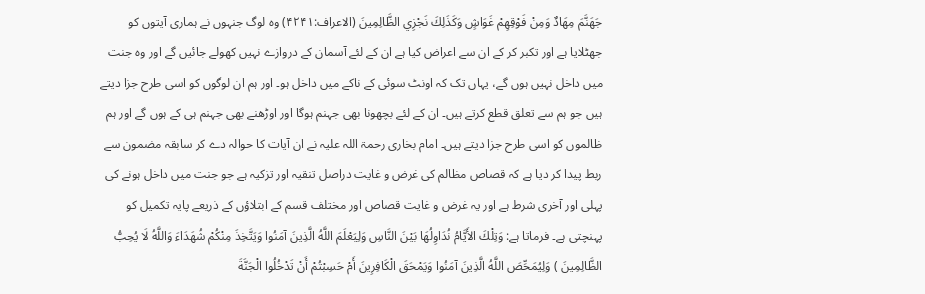جَهَنَّمَ مِهَادٌ وَمِنْ فَوْقِهِمْ غَوَاشٍ وَكَذَلِكَ نَجْزِي الظَّالِمِينَ (الاعراف:۴۲۴۱) وہ لوگ جنہوں نے ہماری آیتوں کو جھٹلایا ہے اور تکبر کر کے ان سے اعراض کیا ہے ان کے لئے آسمان کے دروازے نہیں کھولے جائیں گے اور وہ جنت میں داخل نہیں ہوں گے، یہاں تک کہ اونٹ سوئی کے ناکے میں داخل ہو۔ اور ہم ان لوگوں کو اسی طرح جزا دیتے ہیں جو ہم سے تعلق قطع کرتے ہیں۔ ان کے لئے بچھونا بھی جہنم ہوگا اور اوڑھنے بھی جہنم ہی کے ہوں گے اور ہم ظالموں کو اسی طرح جزا دیتے ہیں۔ امام بخاری رحمۃ اللہ علیہ نے ان آیات کا حوالہ دے کر سابقہ مضمون سے ربط پیدا کر دیا ہے کہ قصاص مظالم کی غرض و غایت دراصل تنقیہ اور تزکیہ ہے جو جنت میں داخل ہونے کی پہلی اور آخری شرط ہے اور یہ غرض و غایت قصاص اور مختلف قسم کے ابتلاؤں کے ذریعے پایہ تکمیل کو پہنچتی ہے۔ فرماتا ہے: وَتِلْكَ الأَيَّامُ نُدَاوِلُهَا بَيْنَ النَّاسِ وَلِيَعْلَمَ اللَّهُ الَّذِينَ آمَنُوا وَيَتَّخِذَ مِنْكُمْ شُهَدَاءَ وَاللَّهُ لَا يُحِبُّ الظَّالِمِينَ ) وَلِيُمَحِّصَ اللَّهُ الَّذِينَ آمَنُوا وَيَمْحَقَ الْكَافِرِينَ أَمْ حَسِبْتُمْ أَنْ تَدْخُلُوا الْجَنَّةَ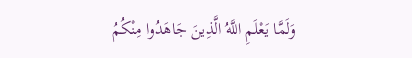وَلَمَّا يَعْلَمِ اللَّهُ الَّذِينَ جَاهَدُوا مِنْكُمُ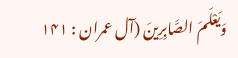وَيَعْلَمَ الصَّابِرِينَ (آل عمران : ۱۴۱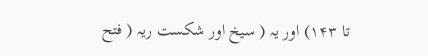تا ۱۴۳) اور یہ ( سیخ اور شکست ریہ ( فتح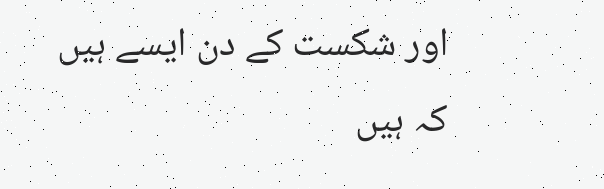اور شکست کے دن ایسے ہیں کہ ہیں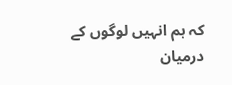کہ ہم انہیں لوگوں کے درمیان